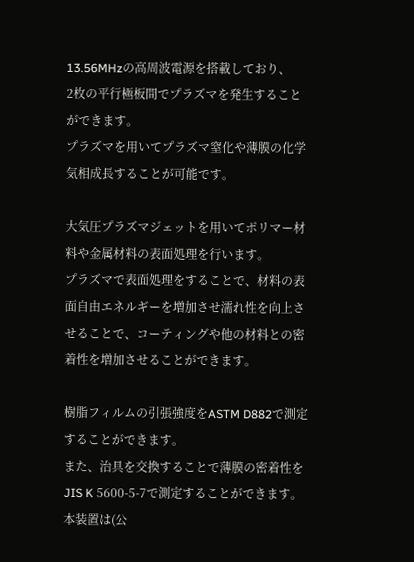13.56MHzの高周波電源を搭載しており、
2枚の平行極板間でプラズマを発生することができます。
プラズマを用いてプラズマ窒化や薄膜の化学気相成長することが可能です。

大気圧プラズマジェットを用いてポリマー材料や金属材料の表面処理を行います。
プラズマで表面処理をすることで、材料の表面自由エネルギーを増加させ濡れ性を向上させることで、コーティングや他の材料との密着性を増加させることができます。

樹脂フィルムの引張強度をASTM D882で測定することができます。
また、治具を交換することで薄膜の密着性をJIS K 5600-5-7で測定することができます。
本装置は(公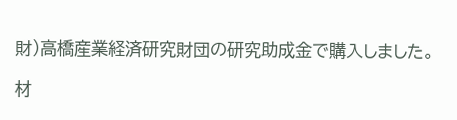財)高橋産業経済研究財団の研究助成金で購入しました。

材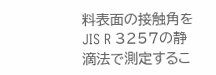料表面の接触角をJIS R 3257の静滴法で測定するこ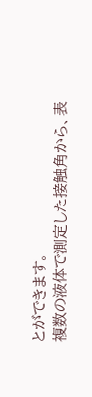とができます。
複数の液体で測定した接触角から、表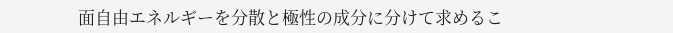面自由エネルギーを分散と極性の成分に分けて求めるこ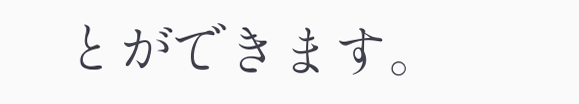とができます。